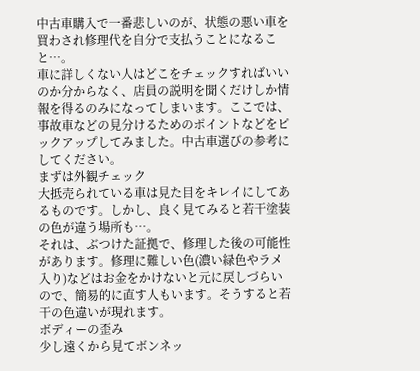中古車購入で一番悲しいのが、状態の悪い車を買わされ修理代を自分で支払うことになること…。
車に詳しくない人はどこをチェックすればいいのか分からなく、店員の説明を聞くだけしか情報を得るのみになってしまいます。ここでは、事故車などの見分けるためのポイントなどをピックアップしてみました。中古車選びの参考にしてください。
まずは外観チェック
大抵売られている車は見た目をキレイにしてあるものです。しかし、良く見てみると若干塗装の色が違う場所も…。
それは、ぶつけた証拠で、修理した後の可能性があります。修理に難しい色(濃い緑色やラメ入り)などはお金をかけないと元に戻しづらいので、簡易的に直す人もいます。そうすると若干の色違いが現れます。
ボディーの歪み
少し遠くから見てボンネッ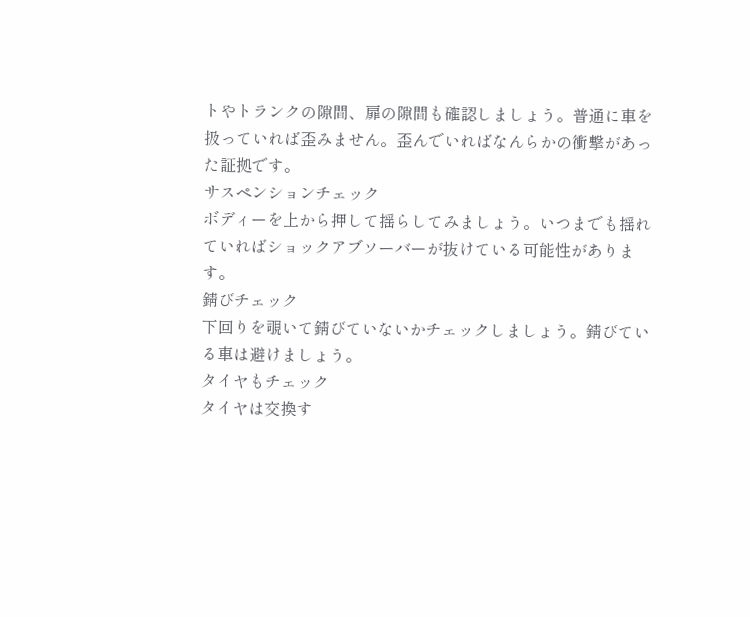トやトランクの隙間、扉の隙間も確認しましょう。普通に車を扱っていれば歪みません。歪んでいればなんらかの衝撃があった証拠です。
サスペンションチェック
ボディーを上から押して揺らしてみましょう。いつまでも揺れていればショックアブソーバーが抜けている可能性があります。
錆びチェック
下回りを覗いて錆びていないかチェックしましょう。錆びている車は避けましょう。
タイヤもチェック
タイヤは交換す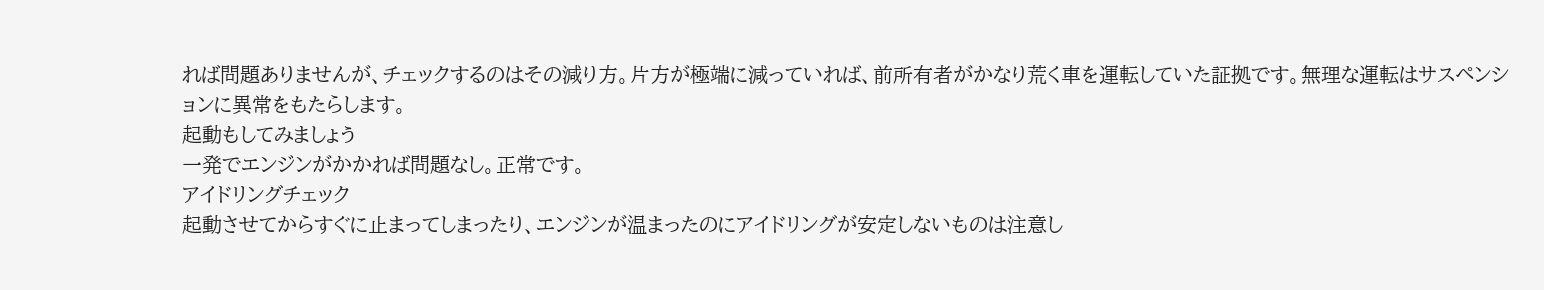れば問題ありませんが、チェックするのはその減り方。片方が極端に減っていれば、前所有者がかなり荒く車を運転していた証拠です。無理な運転はサスペンションに異常をもたらします。
起動もしてみましょう
一発でエンジンがかかれば問題なし。正常です。
アイドリングチェック
起動させてからすぐに止まってしまったり、エンジンが温まったのにアイドリングが安定しないものは注意し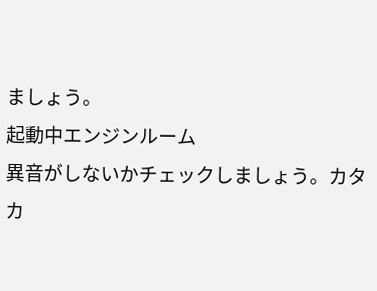ましょう。
起動中エンジンルーム
異音がしないかチェックしましょう。カタカ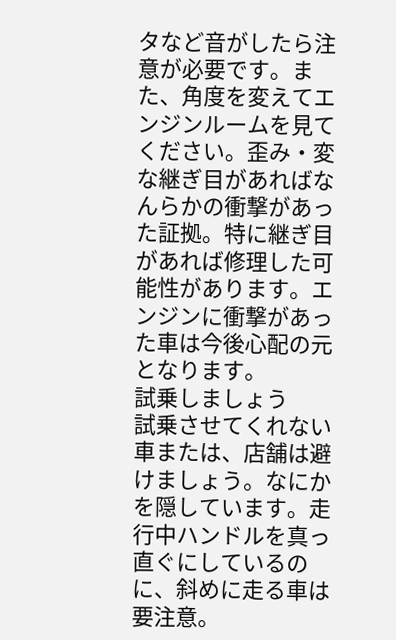タなど音がしたら注意が必要です。また、角度を変えてエンジンルームを見てください。歪み・変な継ぎ目があればなんらかの衝撃があった証拠。特に継ぎ目があれば修理した可能性があります。エンジンに衝撃があった車は今後心配の元となります。
試乗しましょう
試乗させてくれない車または、店舗は避けましょう。なにかを隠しています。走行中ハンドルを真っ直ぐにしているのに、斜めに走る車は要注意。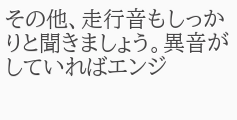その他、走行音もしっかりと聞きましょう。異音がしていればエンジ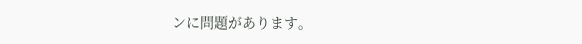ンに問題があります。